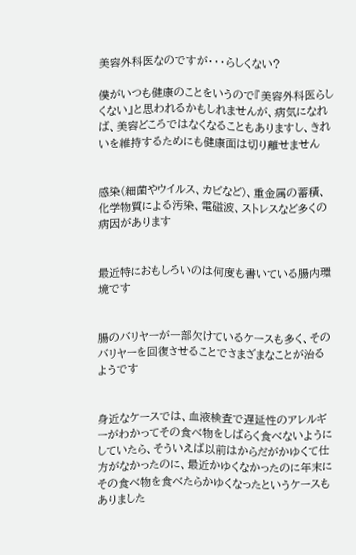美容外科医なのですが・・・らしくない?

僕がいつも健康のことをいうので『美容外科医らしくない』と思われるかもしれませんが、病気になれば、美容どころではなくなることもありますし、きれいを維持するためにも健康面は切り離せません


感染(細菌やウイルス、カビなど)、重金属の蓄積、化学物質による汚染、電磁波、ストレスなど多くの病因があります


最近特におもしろいのは何度も書いている腸内環境です


腸のバリヤーが一部欠けているケースも多く、そのバリヤーを回復させることでさまざまなことが治るようです


身近なケースでは、血液検査で遅延性のアレルギーがわかってその食べ物をしばらく食べないようにしていたら、そういえば以前はからだがかゆくて仕方がなかったのに、最近かゆくなかったのに年末にその食べ物を食べたらかゆくなったというケースもありました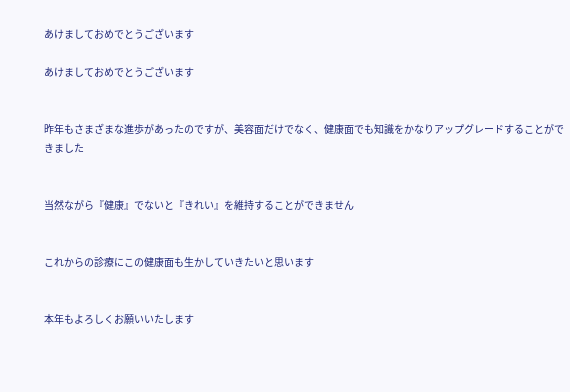あけましておめでとうございます

あけましておめでとうございます


昨年もさまざまな進歩があったのですが、美容面だけでなく、健康面でも知識をかなりアップグレードすることができました


当然ながら『健康』でないと『きれい』を維持することができません


これからの診療にこの健康面も生かしていきたいと思います


本年もよろしくお願いいたします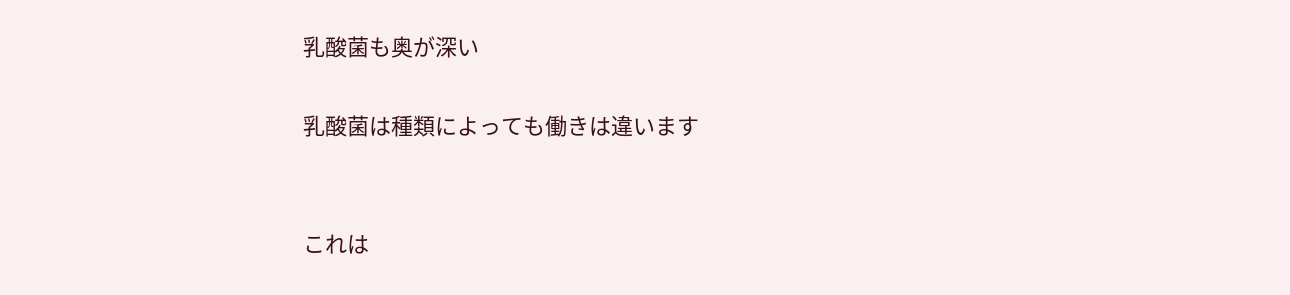乳酸菌も奥が深い

乳酸菌は種類によっても働きは違います


これは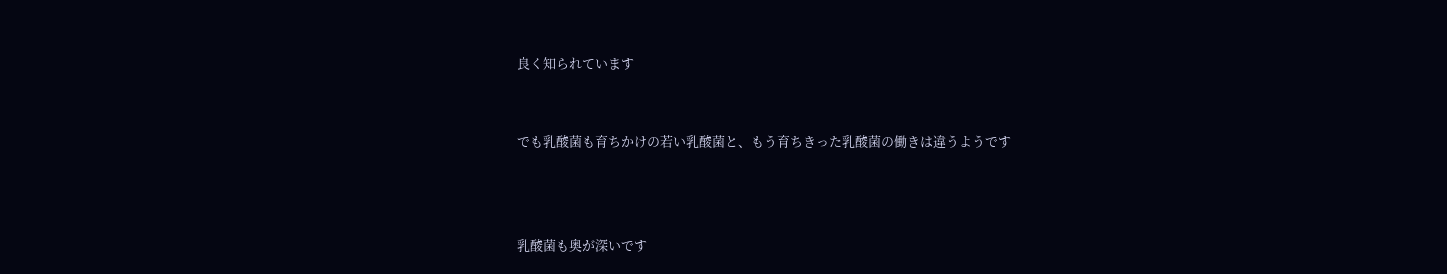良く知られています


でも乳酸菌も育ちかけの若い乳酸菌と、もう育ちきった乳酸菌の働きは違うようです



乳酸菌も奥が深いです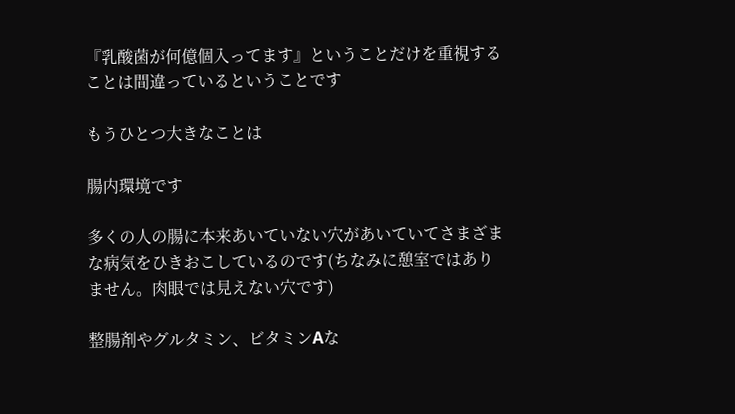『乳酸菌が何億個入ってます』ということだけを重視することは間違っているということです

もうひとつ大きなことは

腸内環境です

多くの人の腸に本来あいていない穴があいていてさまざまな病気をひきおこしているのです(ちなみに憩室ではありません。肉眼では見えない穴です)

整腸剤やグルタミン、ビタミンAな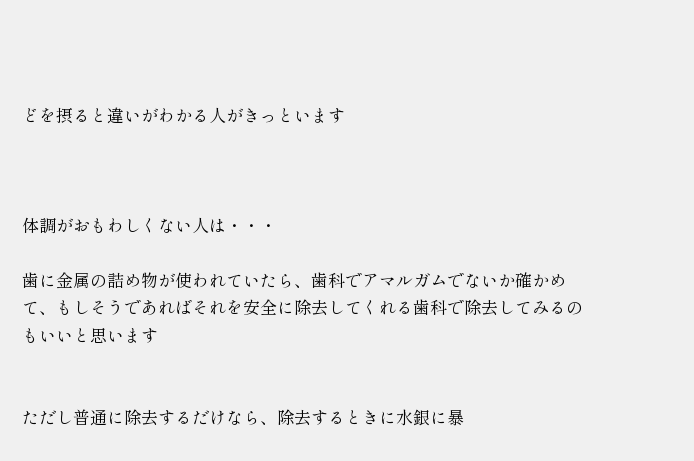どを摂ると違いがわかる人がきっといます



体調がおもわしくない人は・・・

歯に金属の詰め物が使われていたら、歯科でアマルガムでないか確かめて、もしそうであればそれを安全に除去してくれる歯科で除去してみるのもいいと思います


ただし普通に除去するだけなら、除去するときに水銀に暴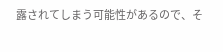露されてしまう可能性があるので、そ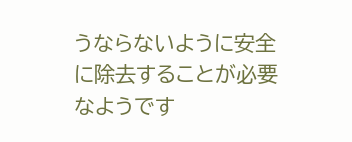うならないように安全に除去することが必要なようです